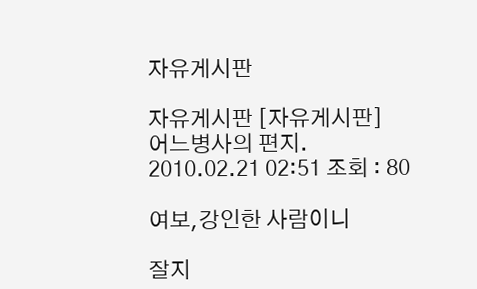자유게시판

자유게시판 [자유게시판]
어느병사의 편지.
2010.02.21 02:51 조회 : 80

여보,강인한 사람이니

잘지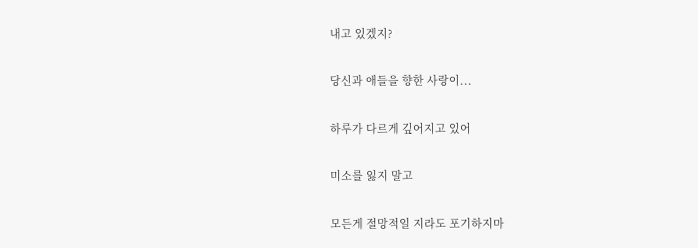내고 있겠지?

당신과 애들을 향한 사랑이...

하루가 다르게 깊어지고 있어

미소를 잃지 말고

모든게 절망적일 지라도 포기하지마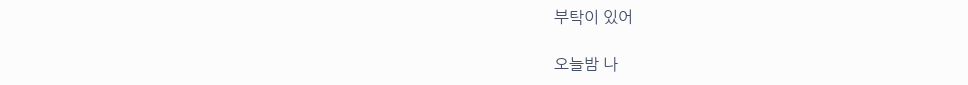부탁이 있어

오늘밤 나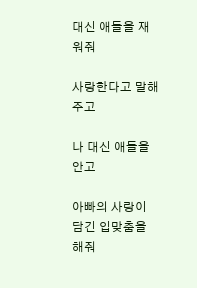대신 애들을 재워줘

사랑한다고 말해주고

나 대신 애들을 안고

아빠의 사랑이 담긴 입맞춤을 해줘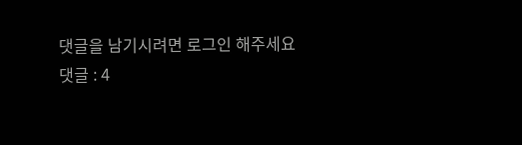댓글을 남기시려면 로그인 해주세요
댓글 : 4